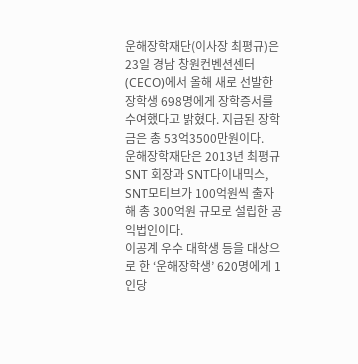운해장학재단(이사장 최평규)은 23일 경남 창원컨벤션센터(CECO)에서 올해 새로 선발한 장학생 698명에게 장학증서를 수여했다고 밝혔다. 지급된 장학금은 총 53억3500만원이다.
운해장학재단은 2013년 최평규 SNT 회장과 SNT다이내믹스, SNT모티브가 100억원씩 출자해 총 300억원 규모로 설립한 공익법인이다.
이공계 우수 대학생 등을 대상으로 한 ‘운해장학생’ 620명에게 1인당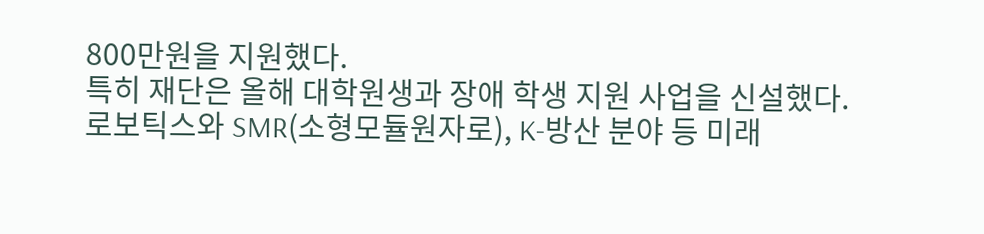800만원을 지원했다.
특히 재단은 올해 대학원생과 장애 학생 지원 사업을 신설했다. 로보틱스와 SMR(소형모듈원자로), K-방산 분야 등 미래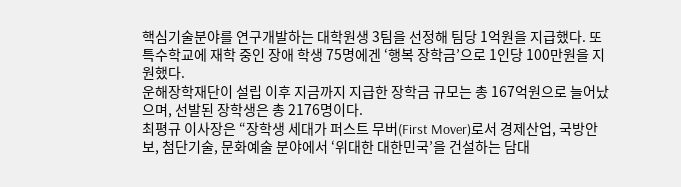핵심기술분야를 연구개발하는 대학원생 3팀을 선정해 팀당 1억원을 지급했다. 또 특수학교에 재학 중인 장애 학생 75명에겐 ‘행복 장학금’으로 1인당 100만원을 지원했다.
운해장학재단이 설립 이후 지금까지 지급한 장학금 규모는 총 167억원으로 늘어났으며, 선발된 장학생은 총 2176명이다.
최평규 이사장은 “장학생 세대가 퍼스트 무버(First Mover)로서 경제산업, 국방안보, 첨단기술, 문화예술 분야에서 ‘위대한 대한민국’을 건설하는 담대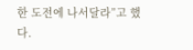한 도전에 나서달라”고 했다.